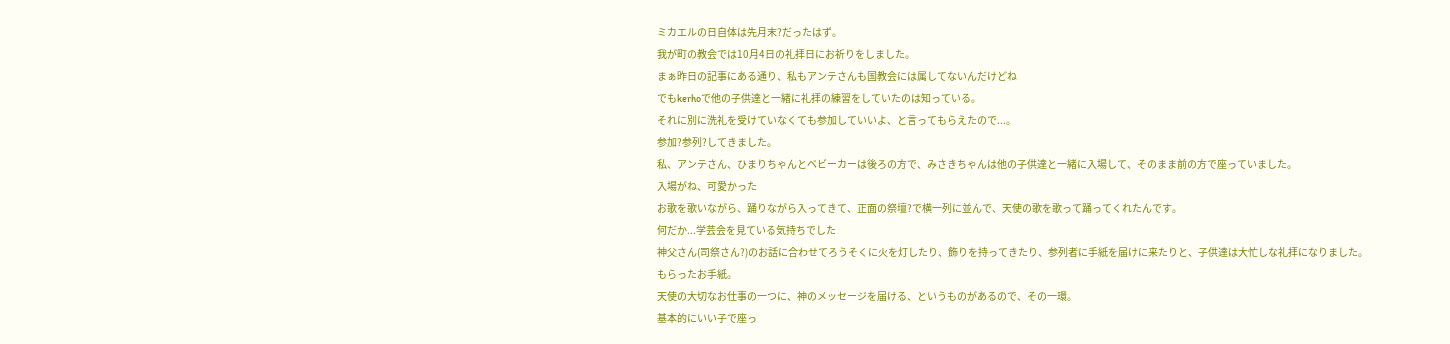ミカエルの日自体は先月末?だったはず。
我が町の教会では10月4日の礼拝日にお祈りをしました。
まぁ昨日の記事にある通り、私もアンテさんも国教会には属してないんだけどね
でもkerhoで他の子供達と一緒に礼拝の練習をしていたのは知っている。
それに別に洗礼を受けていなくても参加していいよ、と言ってもらえたので...。
参加?参列?してきました。
私、アンテさん、ひまりちゃんとベビーカーは後ろの方で、みさきちゃんは他の子供達と一緒に入場して、そのまま前の方で座っていました。
入場がね、可愛かった
お歌を歌いながら、踊りながら入ってきて、正面の祭壇?で横一列に並んで、天使の歌を歌って踊ってくれたんです。
何だか...学芸会を見ている気持ちでした
神父さん(司祭さん?)のお話に合わせてろうそくに火を灯したり、飾りを持ってきたり、参列者に手紙を届けに来たりと、子供達は大忙しな礼拝になりました。
もらったお手紙。
天使の大切なお仕事の一つに、神のメッセージを届ける、というものがあるので、その一環。
基本的にいい子で座っ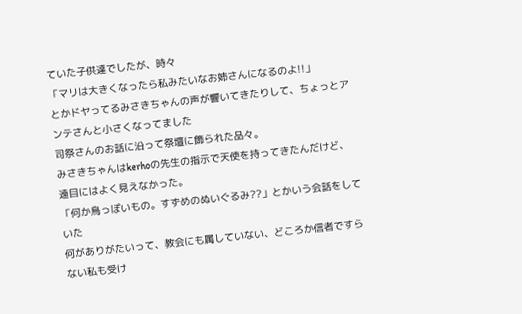ていた子供達でしたが、時々
「マリは大きくなったら私みたいなお姉さんになるのよ!!」
とかドヤってるみさきちゃんの声が響いてきたりして、ちょっとアンテさんと小さくなってました
司祭さんのお話に沿って祭壇に飾られた品々。
みさきちゃんはkerhoの先生の指示で天使を持ってきたんだけど、遠目にはよく見えなかった。
「何か鳥っぽいもの。すずめのぬいぐるみ??」とかいう会話をしていた
何がありがたいって、教会にも属していない、どころか信者ですらない私も受け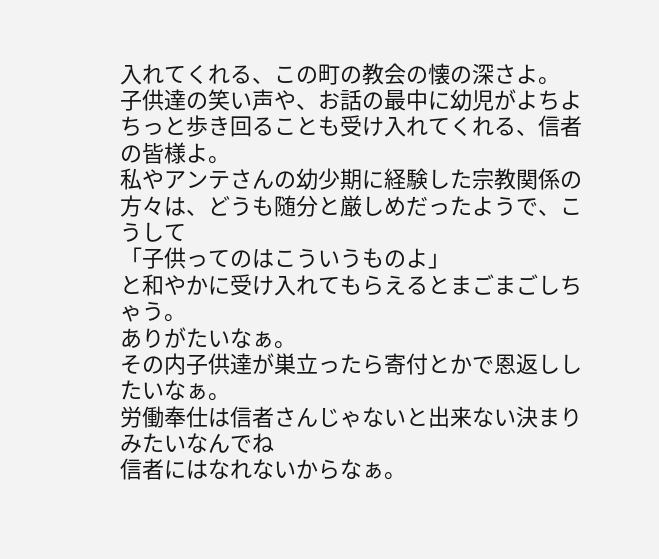入れてくれる、この町の教会の懐の深さよ。
子供達の笑い声や、お話の最中に幼児がよちよちっと歩き回ることも受け入れてくれる、信者の皆様よ。
私やアンテさんの幼少期に経験した宗教関係の方々は、どうも随分と厳しめだったようで、こうして
「子供ってのはこういうものよ」
と和やかに受け入れてもらえるとまごまごしちゃう。
ありがたいなぁ。
その内子供達が巣立ったら寄付とかで恩返ししたいなぁ。
労働奉仕は信者さんじゃないと出来ない決まりみたいなんでね
信者にはなれないからなぁ。